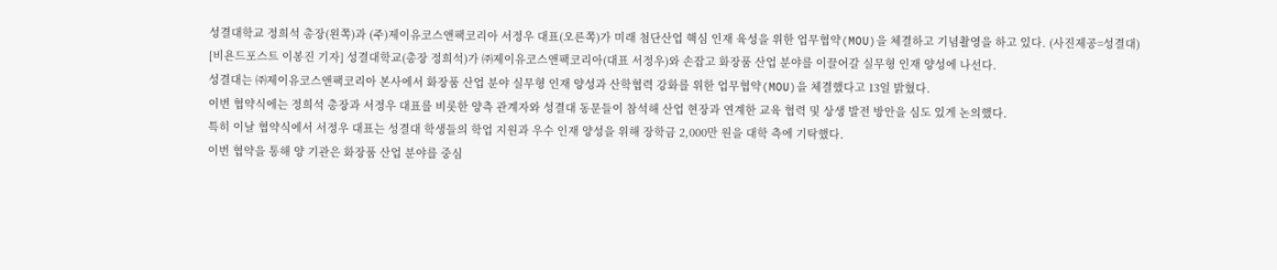성결대학교 정희석 총장(왼쪽)과 (주)제이유코스앤팩코리아 서정우 대표(오른쪽)가 미래 첨단산업 핵심 인재 육성을 위한 업무협약(MOU)을 체결하고 기념촬영을 하고 있다. (사진제공=성결대)
[비욘드포스트 이봉진 기자] 성결대학교(총장 정희석)가 ㈜제이유코스앤팩코리아(대표 서정우)와 손잡고 화장품 산업 분야를 이끌어갈 실무형 인재 양성에 나선다.
성결대는 ㈜제이유코스앤팩코리아 본사에서 화장품 산업 분야 실무형 인재 양성과 산학협력 강화를 위한 업무협약(MOU)을 체결했다고 13일 밝혔다.
이번 협약식에는 정희석 총장과 서정우 대표를 비롯한 양측 관계자와 성결대 동문들이 참석해 산업 현장과 연계한 교육 협력 및 상생 발전 방안을 심도 있게 논의했다.
특히 이날 협약식에서 서정우 대표는 성결대 학생들의 학업 지원과 우수 인재 양성을 위해 장학금 2,000만 원을 대학 측에 기탁했다.
이번 협약을 통해 양 기관은 화장품 산업 분야를 중심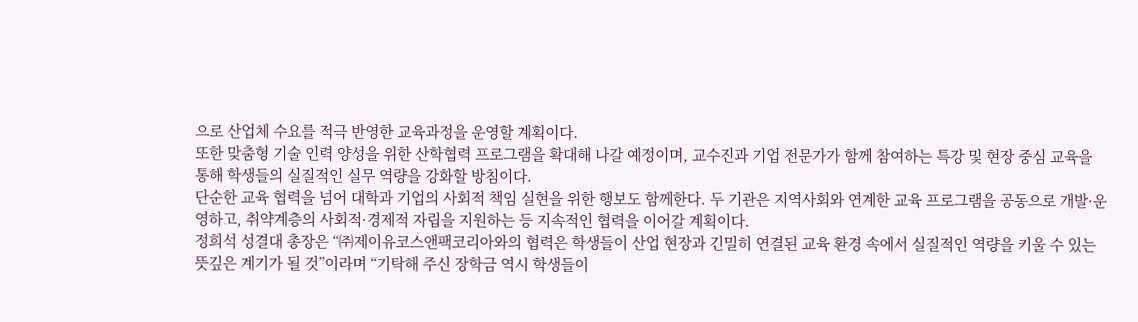으로 산업체 수요를 적극 반영한 교육과정을 운영할 계획이다.
또한 맞춤형 기술 인력 양성을 위한 산학협력 프로그램을 확대해 나갈 예정이며, 교수진과 기업 전문가가 함께 참여하는 특강 및 현장 중심 교육을 통해 학생들의 실질적인 실무 역량을 강화할 방침이다.
단순한 교육 협력을 넘어 대학과 기업의 사회적 책임 실현을 위한 행보도 함께한다. 두 기관은 지역사회와 연계한 교육 프로그램을 공동으로 개발·운영하고, 취약계층의 사회적·경제적 자립을 지원하는 등 지속적인 협력을 이어갈 계획이다.
정희석 성결대 총장은 “㈜제이유코스앤팩코리아와의 협력은 학생들이 산업 현장과 긴밀히 연결된 교육 환경 속에서 실질적인 역량을 키울 수 있는 뜻깊은 계기가 될 것”이라며 “기탁해 주신 장학금 역시 학생들이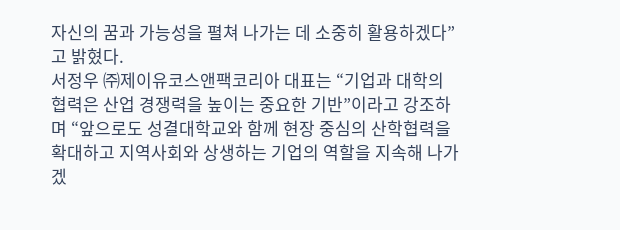자신의 꿈과 가능성을 펼쳐 나가는 데 소중히 활용하겠다”고 밝혔다.
서정우 ㈜제이유코스앤팩코리아 대표는 “기업과 대학의 협력은 산업 경쟁력을 높이는 중요한 기반”이라고 강조하며 “앞으로도 성결대학교와 함께 현장 중심의 산학협력을 확대하고 지역사회와 상생하는 기업의 역할을 지속해 나가겠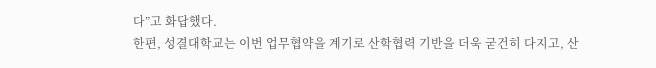다”고 화답했다.
한편, 성결대학교는 이번 업무협약을 계기로 산학협력 기반을 더욱 굳건히 다지고, 산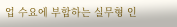업 수요에 부합하는 실무형 인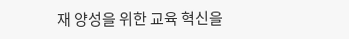재 양성을 위한 교육 혁신을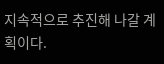지속적으로 추진해 나갈 계획이다.